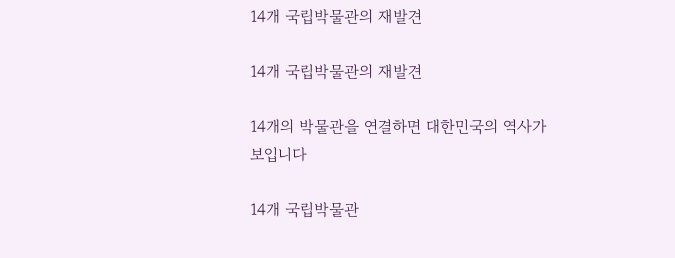14개 국립박물관의 재발견

14개 국립박물관의 재발견

14개의 박물관을 연결하면 대한민국의 역사가 보입니다

14개 국립박물관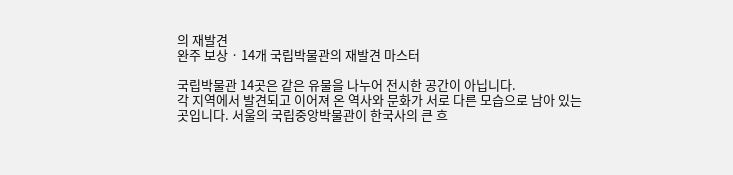의 재발견
완주 보상 · 14개 국립박물관의 재발견 마스터

국립박물관 14곳은 같은 유물을 나누어 전시한 공간이 아닙니다.
각 지역에서 발견되고 이어져 온 역사와 문화가 서로 다른 모습으로 남아 있는 곳입니다. 서울의 국립중앙박물관이 한국사의 큰 흐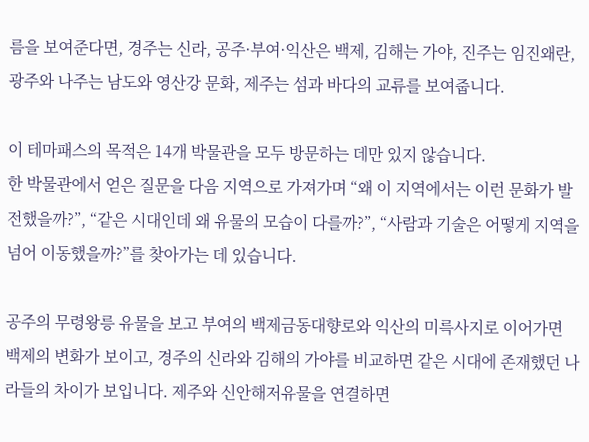름을 보여준다면, 경주는 신라, 공주·부여·익산은 백제, 김해는 가야, 진주는 임진왜란, 광주와 나주는 남도와 영산강 문화, 제주는 섬과 바다의 교류를 보여줍니다.

이 테마패스의 목적은 14개 박물관을 모두 방문하는 데만 있지 않습니다.
한 박물관에서 얻은 질문을 다음 지역으로 가져가며 “왜 이 지역에서는 이런 문화가 발전했을까?”, “같은 시대인데 왜 유물의 모습이 다를까?”, “사람과 기술은 어떻게 지역을 넘어 이동했을까?”를 찾아가는 데 있습니다.

공주의 무령왕릉 유물을 보고 부여의 백제금동대향로와 익산의 미륵사지로 이어가면 백제의 변화가 보이고, 경주의 신라와 김해의 가야를 비교하면 같은 시대에 존재했던 나라들의 차이가 보입니다. 제주와 신안해저유물을 연결하면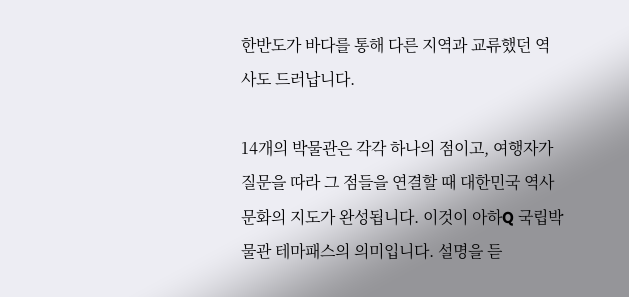한반도가 바다를 통해 다른 지역과 교류했던 역사도 드러납니다.

14개의 박물관은 각각 하나의 점이고, 여행자가 질문을 따라 그 점들을 연결할 때 대한민국 역사문화의 지도가 완성됩니다. 이것이 아하Q 국립박물관 테마패스의 의미입니다. 설명을 듣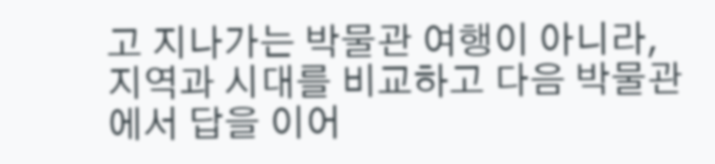고 지나가는 박물관 여행이 아니라, 지역과 시대를 비교하고 다음 박물관에서 답을 이어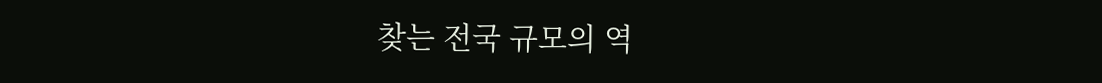찾는 전국 규모의 역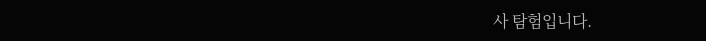사 탐험입니다.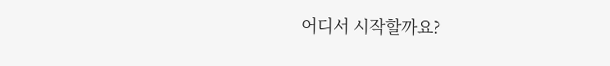어디서 시작할까요?